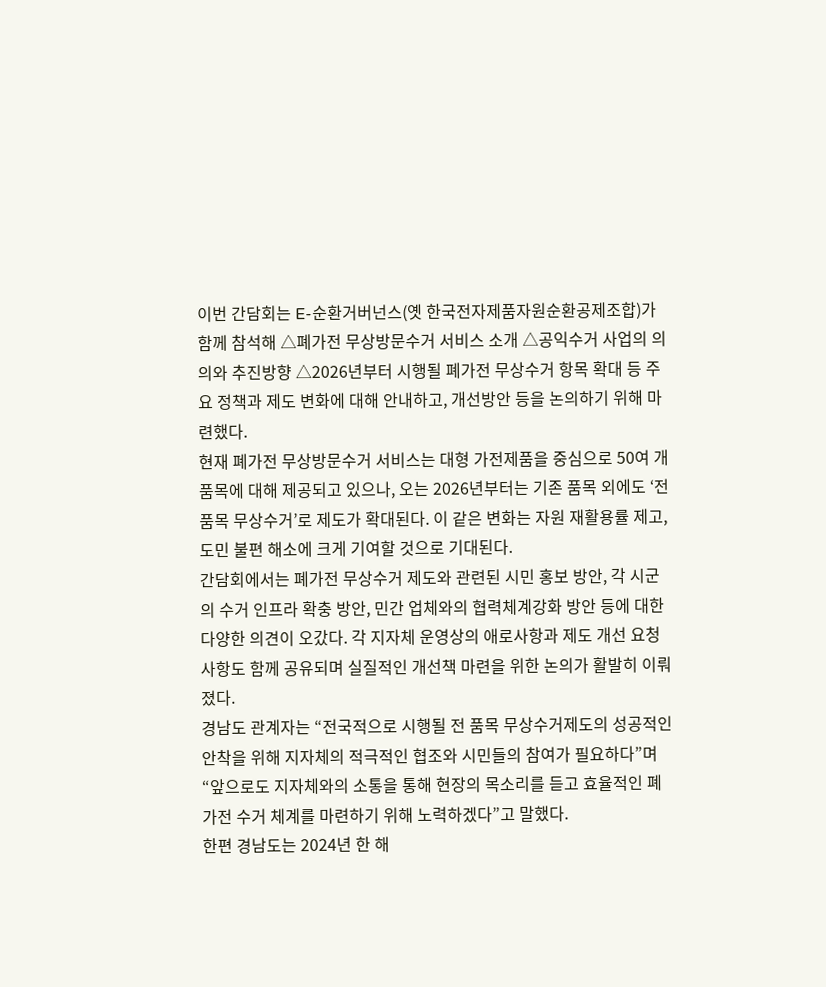이번 간담회는 E-순환거버넌스(옛 한국전자제품자원순환공제조합)가 함께 참석해 △폐가전 무상방문수거 서비스 소개 △공익수거 사업의 의의와 추진방향 △2026년부터 시행될 폐가전 무상수거 항목 확대 등 주요 정책과 제도 변화에 대해 안내하고, 개선방안 등을 논의하기 위해 마련했다.
현재 폐가전 무상방문수거 서비스는 대형 가전제품을 중심으로 50여 개 품목에 대해 제공되고 있으나, 오는 2026년부터는 기존 품목 외에도 ‘전 품목 무상수거’로 제도가 확대된다. 이 같은 변화는 자원 재활용률 제고, 도민 불편 해소에 크게 기여할 것으로 기대된다.
간담회에서는 폐가전 무상수거 제도와 관련된 시민 홍보 방안, 각 시군의 수거 인프라 확충 방안, 민간 업체와의 협력체계강화 방안 등에 대한 다양한 의견이 오갔다. 각 지자체 운영상의 애로사항과 제도 개선 요청 사항도 함께 공유되며 실질적인 개선책 마련을 위한 논의가 활발히 이뤄졌다.
경남도 관계자는 “전국적으로 시행될 전 품목 무상수거제도의 성공적인 안착을 위해 지자체의 적극적인 협조와 시민들의 참여가 필요하다”며 “앞으로도 지자체와의 소통을 통해 현장의 목소리를 듣고 효율적인 폐가전 수거 체계를 마련하기 위해 노력하겠다”고 말했다.
한편 경남도는 2024년 한 해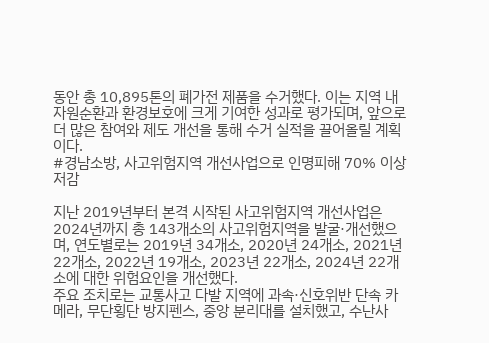동안 총 10,895톤의 폐가전 제품을 수거했다. 이는 지역 내 자원순환과 환경보호에 크게 기여한 성과로 평가되며, 앞으로 더 많은 참여와 제도 개선을 통해 수거 실적을 끌어올릴 계획이다.
#경남소방, 사고위험지역 개선사업으로 인명피해 70% 이상 저감

지난 2019년부터 본격 시작된 사고위험지역 개선사업은 2024년까지 총 143개소의 사고위험지역을 발굴·개선했으며, 연도별로는 2019년 34개소, 2020년 24개소, 2021년 22개소, 2022년 19개소, 2023년 22개소, 2024년 22개소에 대한 위험요인을 개선했다.
주요 조치로는 교통사고 다발 지역에 과속·신호위반 단속 카메라, 무단횡단 방지펜스, 중앙 분리대를 설치했고, 수난사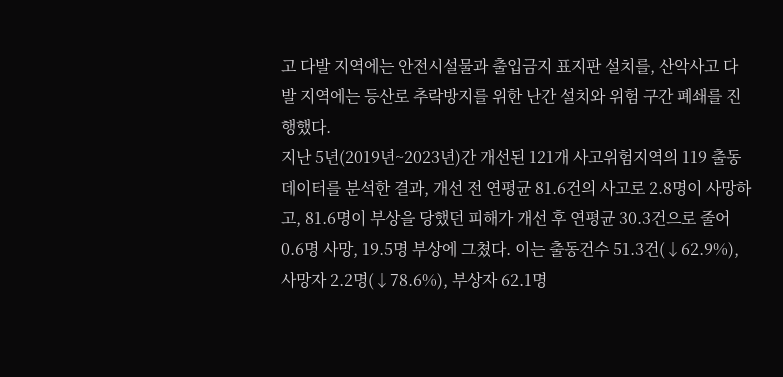고 다발 지역에는 안전시설물과 출입금지 표지판 설치를, 산악사고 다발 지역에는 등산로 추락방지를 위한 난간 설치와 위험 구간 폐쇄를 진행했다.
지난 5년(2019년~2023년)간 개선된 121개 사고위험지역의 119 출동 데이터를 분석한 결과, 개선 전 연평균 81.6건의 사고로 2.8명이 사망하고, 81.6명이 부상을 당했던 피해가 개선 후 연평균 30.3건으로 줄어 0.6명 사망, 19.5명 부상에 그쳤다. 이는 출동건수 51.3건(↓62.9%), 사망자 2.2명(↓78.6%), 부상자 62.1명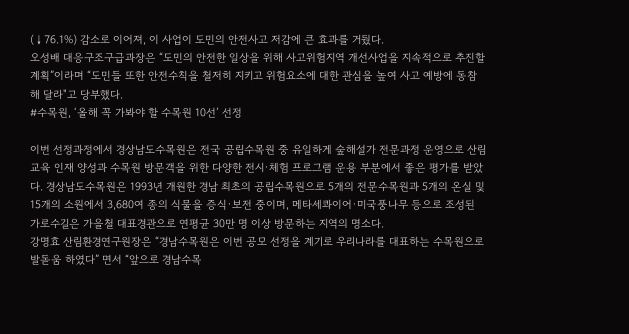(↓76.1%) 감소로 이어져, 이 사업이 도민의 안전사고 저감에 큰 효과를 거뒀다.
오성배 대응구조구급과장은 “도민의 안전한 일상을 위해 사고위험지역 개선사업을 지속적으로 추진할 계획”이라며 “도민들 또한 안전수칙을 철저히 지키고 위험요소에 대한 관심을 높여 사고 예방에 동참해 달라"고 당부했다.
#수목원, ‘올해 꼭 가봐야 할 수목원 10선’ 선정

이번 선정과정에서 경상남도수목원은 전국 공립수목원 중 유일하게 숲해설가 전문과정 운영으로 산림교육 인재 양성과 수목원 방문객을 위한 다양한 전시·체험 프로그램 운용 부분에서 좋은 평가를 받았다. 경상남도수목원은 1993년 개원한 경남 최초의 공립수목원으로 5개의 전문수목원과 5개의 온실 및 15개의 소원에서 3,680여 종의 식물을 증식·보전 중이며, 메타세콰이어·미국풍나무 등으로 조성된 가로수길은 가을철 대표경관으로 연평균 30만 명 이상 방문하는 지역의 명소다.
강명효 산림환경연구원장은 “경남수목원은 이번 공모 선정을 계기로 우리나라를 대표하는 수목원으로 발돋움 하였다” 면서 “앞으로 경남수목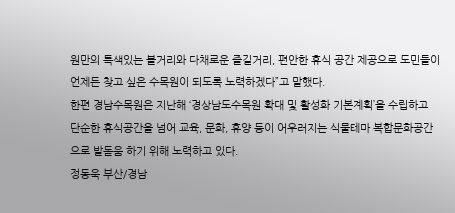원만의 특색있는 볼거리와 다채로운 즐길거리, 편안한 휴식 공간 제공으로 도민들이 언제든 찾고 싶은 수목원이 되도록 노력하겠다”고 말했다.
한편 경남수목원은 지난해 ‘경상남도수목원 확대 및 활성화 기본계획’을 수립하고 단순한 휴식공간을 넘어 교육, 문화, 휴양 등이 어우러지는 식물테마 복합문화공간으로 발돋움 하기 위해 노력하고 있다.
정동욱 부산/경남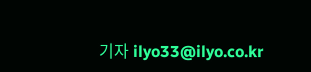기자 ilyo33@ilyo.co.kr